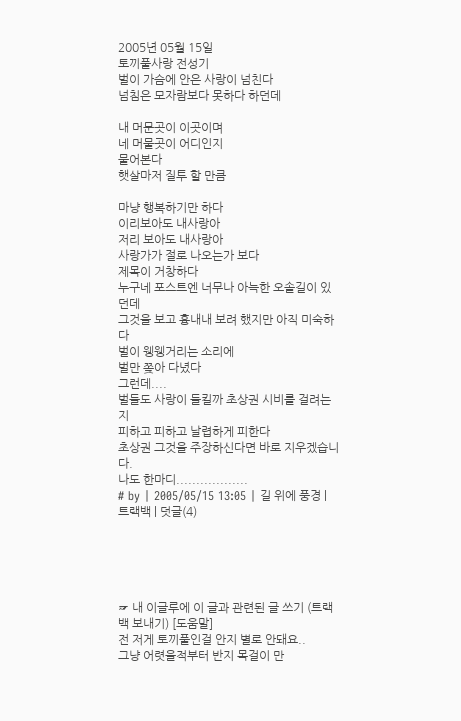2005년 05월 15일
토끼풀사랑 전성기
벌이 가슴에 안은 사랑이 넘친다
넘침은 모자람보다 못하다 하던데

내 머문곳이 이곳이며
네 머물곳이 어디인지
물어본다
햇살마저 질투 할 만큼

마냥 행복하기만 하다
이리보아도 내사랑아
저리 보아도 내사랑아
사랑가가 절로 나오는가 보다
제목이 거창하다
누구네 포스트엔 너무나 아늑한 오솔길이 있던데
그것을 보고 흉내내 보려 했지만 아직 미숙하다
벌이 웽웽거리는 소리에
벌만 쫒아 다녔다
그런데....
벌들도 사랑이 들킬까 초상권 시비를 걸려는지
피하고 피하고 날렵하게 피한다
초상권 그것을 주장하신다면 바로 지우겠습니다.
나도 한마디..................
# by | 2005/05/15 13:05 | 길 위에 풍경 | 트랙백 | 덧글(4)





☞ 내 이글루에 이 글과 관련된 글 쓰기 (트랙백 보내기) [도움말]
전 저게 토끼풀인걸 안지 별로 안돼요..
그냥 어렷을적부터 반지 목걸이 만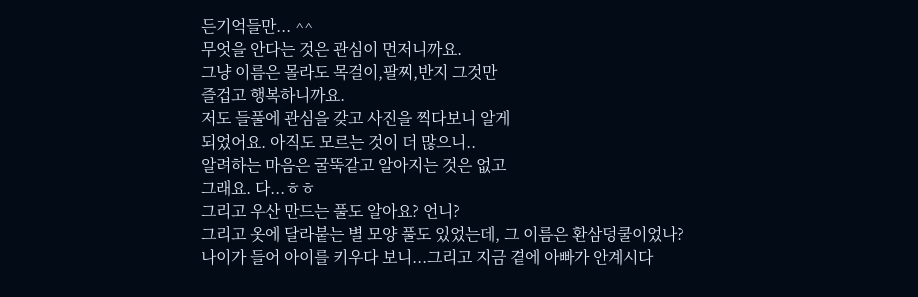든기억들만... ^^
무엇을 안다는 것은 관심이 먼저니까요.
그냥 이름은 몰라도 목걸이,팔찌,반지 그것만
즐겁고 행복하니까요.
저도 들풀에 관심을 갖고 사진을 찍다보니 알게
되었어요. 아직도 모르는 것이 더 많으니..
알려하는 마음은 굴뚝같고 알아지는 것은 없고
그래요. 다...ㅎㅎ
그리고 우산 만드는 풀도 알아요? 언니?
그리고 옷에 달라붙는 별 모양 풀도 있었는데, 그 이름은 환삼덩쿨이었나?
나이가 들어 아이를 키우다 보니...그리고 지금 곁에 아빠가 안계시다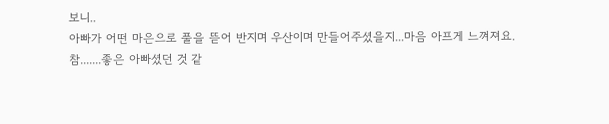보니..
아빠가 어떤 마은으로 풀을 뜯어 반지며 우산이며 만들어주셨을지...마음 아프게 느껴져요.
참.......좋은 아빠셨던 것 같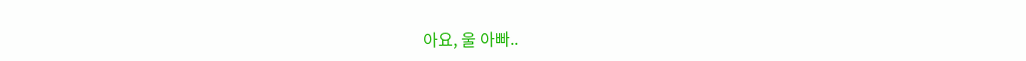아요, 울 아빠..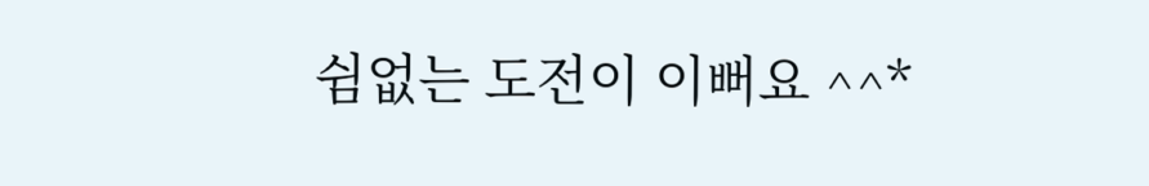쉼없는 도전이 이뻐요 ^^*